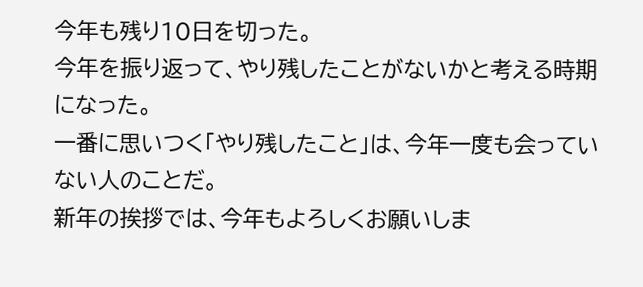今年も残り10日を切った。
今年を振り返って、やり残したことがないかと考える時期になった。
一番に思いつく「やり残したこと」は、今年一度も会っていない人のことだ。
新年の挨拶では、今年もよろしくお願いしま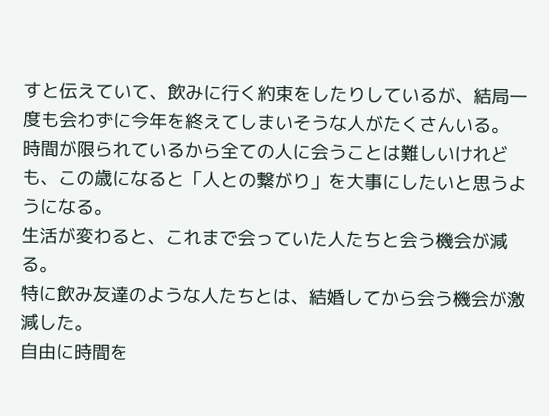すと伝えていて、飲みに行く約束をしたりしているが、結局一度も会わずに今年を終えてしまいそうな人がたくさんいる。
時間が限られているから全ての人に会うことは難しいけれども、この歳になると「人との繋がり」を大事にしたいと思うようになる。
生活が変わると、これまで会っていた人たちと会う機会が減る。
特に飲み友達のような人たちとは、結婚してから会う機会が激減した。
自由に時間を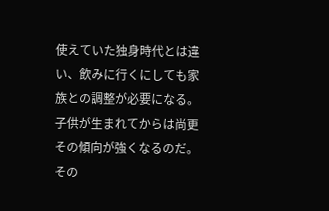使えていた独身時代とは違い、飲みに行くにしても家族との調整が必要になる。
子供が生まれてからは尚更その傾向が強くなるのだ。
その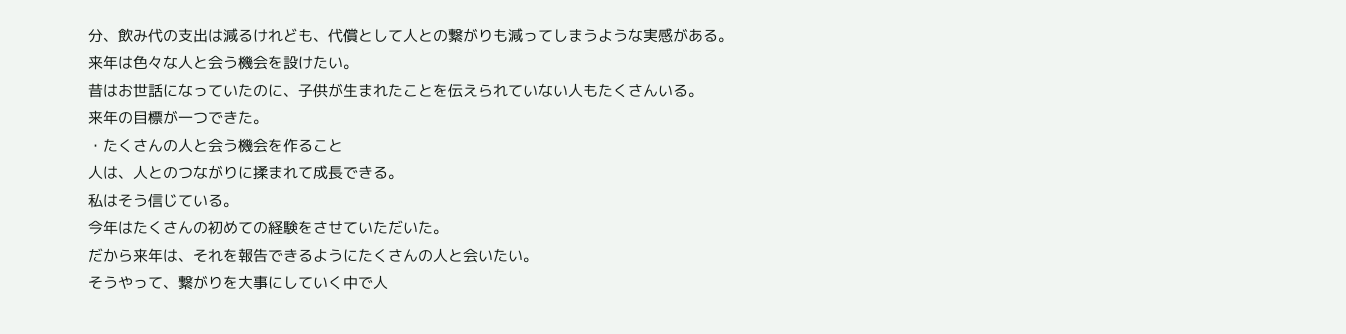分、飲み代の支出は減るけれども、代償として人との繋がりも減ってしまうような実感がある。
来年は色々な人と会う機会を設けたい。
昔はお世話になっていたのに、子供が生まれたことを伝えられていない人もたくさんいる。
来年の目標が一つできた。
・たくさんの人と会う機会を作ること
人は、人とのつながりに揉まれて成長できる。
私はそう信じている。
今年はたくさんの初めての経験をさせていただいた。
だから来年は、それを報告できるようにたくさんの人と会いたい。
そうやって、繋がりを大事にしていく中で人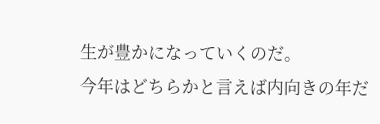生が豊かになっていくのだ。
今年はどちらかと言えば内向きの年だ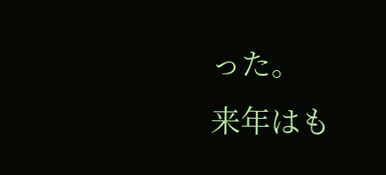った。
来年はも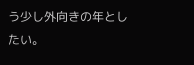う少し外向きの年としたい。